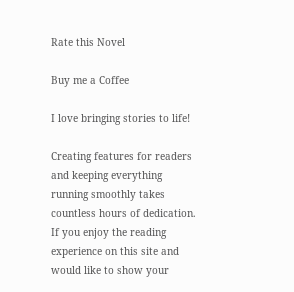Rate this Novel

Buy me a Coffee

I love bringing stories to life!

Creating features for readers and keeping everything running smoothly takes countless hours of dedication. If you enjoy the reading experience on this site and would like to show your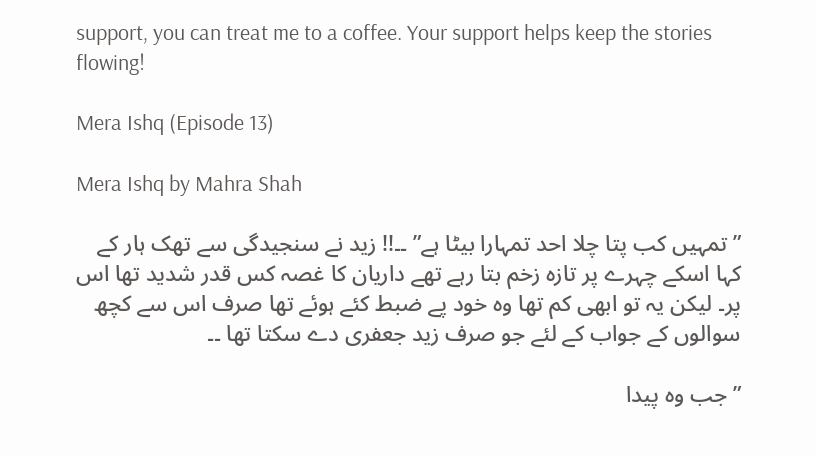support, you can treat me to a coffee. Your support helps keep the stories flowing!

Mera Ishq (Episode 13)

Mera Ishq by Mahra Shah

” تمہیں کب پتا چلا احد تمہارا بیٹا ہے” ۔۔!! زید نے سنجیدگی سے تھک ہار کے کہا اسکے چہرے پر تازہ زخم بتا رہے تھے داريان کا غصہ کس قدر شدید تھا اس پر۔ لیکن یہ تو ابھی کم تھا وہ خود پے ضبط کئے ہوئے تھا صرف اس سے کچھ سوالوں کے جواب کے لئے جو صرف زید جعفری دے سکتا تھا ۔۔

” جب وہ پیدا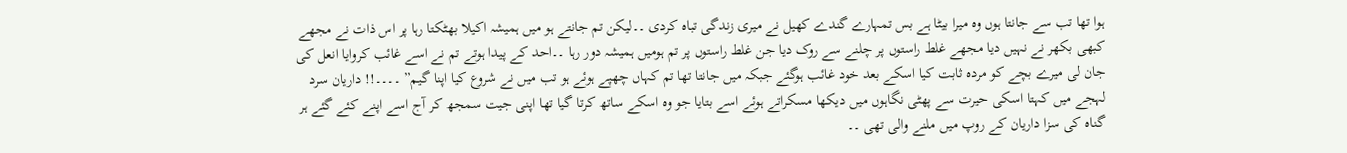ہوا تھا تب سے جانتا ہوں وہ میرا بیٹا ہے بس تمہارے گندے کھیل نے میری زندگی تباہ کردی ۔۔لیکن تم جانتے ہو میں ہمیشہ اکیلا بھٹکتا رہا پر اس ذات نے مجھے کبھی بکھر نے نہیں دیا مجھے غلط راستوں پر چلنے سے روک دیا جن غلط راستوں پر تم ہومیں ہمیشہ دور رہا ۔۔احد کے پیدا ہوتے تم نے اسے غائب کروایا انعل کی جان لی میرے بچے کو مردہ ثابت کیا اسکے بعد خود غائب ہوگئے جبکہ میں جانتا تھا تم کہاں چھپے ہوئے ہو تب میں نے شروع کیا اپنا گیم” ۔۔۔۔!! داريان سرد لہجے میں کہتا اسکی حیرت سے پھٹی نگاہوں میں دیکھا مسکراتے ہوئے اسے بتایا جو وہ اسکے ساتھ کرتا گیا تھا اپنی جیت سمجھ کر آج اسے اپنے کئے گئے ہر گناہ کی سزا داريان کے روپ میں ملنے والی تھی ۔۔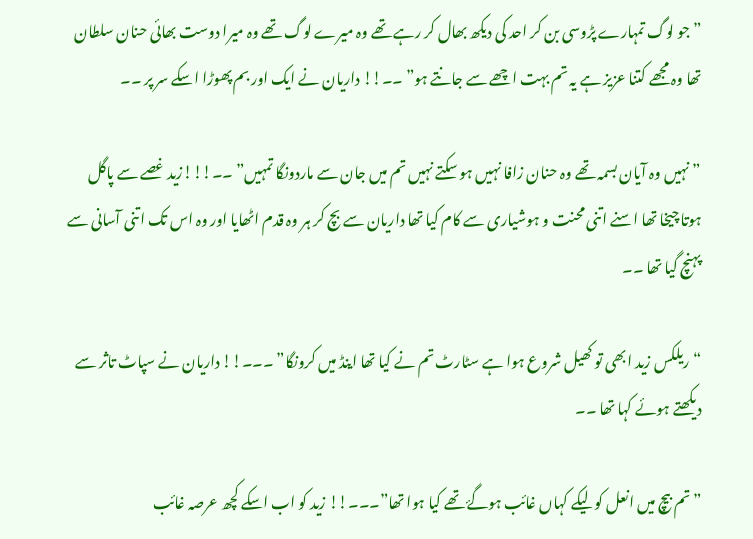” جو لوگ تمہارے پڑوسی بن کر احد کی دیکھ بھال کر رہے تھے وہ میرے لوگ تھے وہ میرا دوست بھائی حنان سلطان تھا وہ مجھے کتنا عزیز ہے یہ تم بہت اچھے سے جانتے ہو” ۔۔!! داريان نے ایک اور بم پھوڑا اسکے سر پر ۔۔

” نہیں وہ آیان بسمہ تھے وہ حنان زافا نہیں ہو سکتے نہیں تم میں جان سے ماردونگا تمہیں” ۔۔!!!زید غصے سے پاگل ہوتا چیخا تھا اسنے اتنی محنت و ہوشیاری سے کام کیا تھا داريان سے بچ کر ہر وہ قدم اٹھایا اور وہ اس تک اتنی آسانی سے پہنچ گیا تھا ۔۔

“ریلکس زید ابھی تو کھیل شروع ہوا ہے سٹارٹ تم نے کیا تھا اینڈ میں کرونگا” ۔۔۔!! داريان نے سپاٹ تاثر سے دیکھتے ہوئے کہا تھا ۔۔

” تم بیچ میں انعل کو لیکے کہاں غائب ہوگۓ تھے کیا ہوا تھا”۔۔۔!! زید کو اب اسکے کچھ عرصہ غائب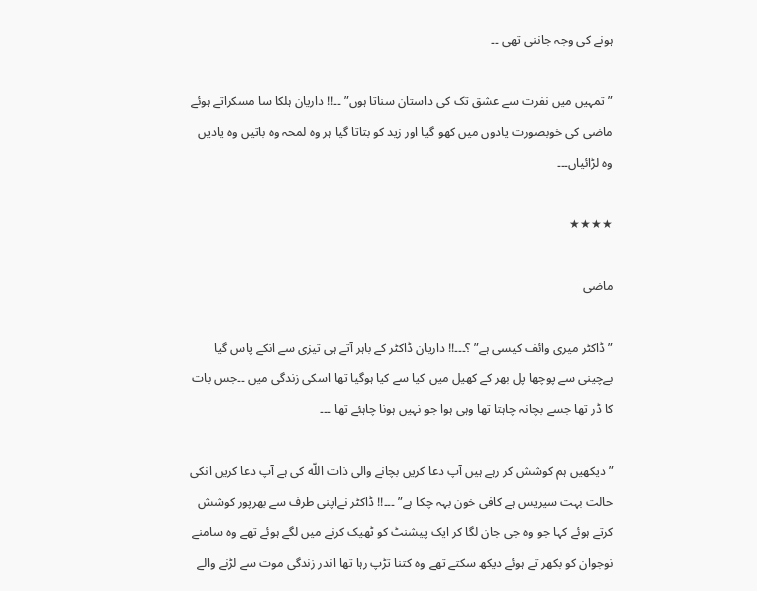ہونے کی وجہ جاننی تھی ۔۔

” تمہیں میں نفرت سے عشق تک کی داستان سناتا ہوں” ۔۔!! داريان ہلکا سا مسکراتے ہوئے ماضی کی خوبصورت یادوں میں کھو گیا اور زید کو بتاتا گیا ہر وہ لمحہ وہ باتیں وہ یادیں وہ لڑائیاں۔۔۔

★★★★

ماضی

” ڈاکٹر میری وائف کیسی ہے” ؟۔۔۔!! داريان ڈاکٹر کے باہر آتے ہی تیزی سے انکے پاس گیا بےچینی سے پوچھا پل بھر کے کھیل میں کیا سے کیا ہوگیا تھا اسکی زندگی میں ۔۔جس بات کا ڈر تھا جسے بچانہ چاہتا تھا وہی ہوا جو نہیں ہونا چاہئے تھا ۔۔۔

” دیکھیں ہم کوشش کر رہے ہیں آپ دعا کریں بچانے والی ذات اللّه کی ہے آپ دعا کریں انکی حالت بہت سیریس ہے کافی خون بہہ چکا ہے” ۔۔۔!! ڈاکٹر نےاپنی طرف سے بھرپور کوشش کرتے ہوئے کہا جو وہ جی جان لگا کر ایک پیشنٹ کو ٹھیک کرنے میں لگے ہوئے تھے وہ سامنے نوجوان کو بکھر تے ہوئے دیکھ سکتے تھے وہ کتنا تڑپ رہا تھا اندر زندگی موت سے لڑنے والے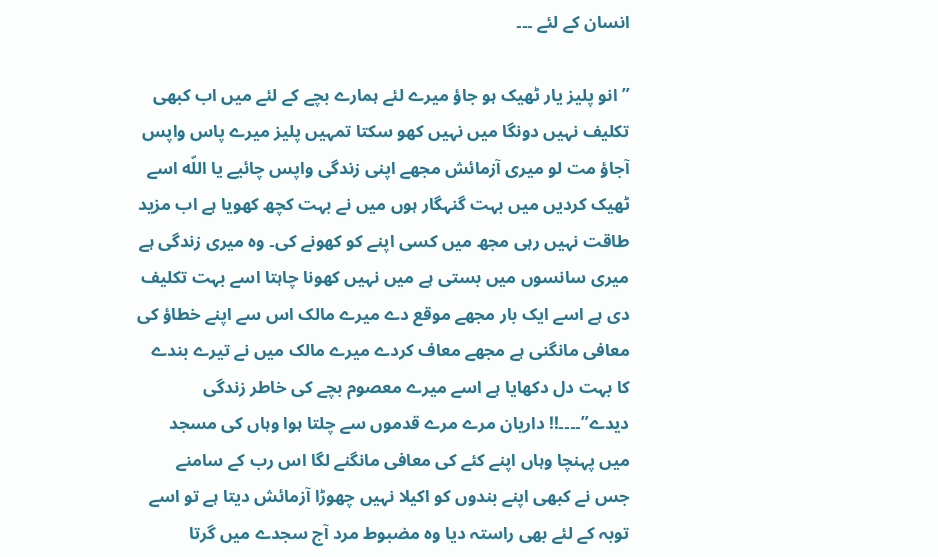انسان کے لئے ۔۔۔

” انو پلیز یار ٹھیک ہو جاؤ میرے لئے ہمارے بچے کے لئے میں اب کبھی تکلیف نہیں دونگا میں نہیں کھو سکتا تمہیں پلیز میرے پاس واپس آجاؤ مت لو میری آزمائش مجھے اپنی زندگی واپس چائیے یا اللّه اسے ٹھیک کردیں میں بہت گنہگار ہوں میں نے بہت کچھ کھویا ہے اب مزید طاقت نہیں رہی مجھ میں کسی اپنے کو کھونے کی۔ وہ میری زندگی ہے میری سانسوں میں بستی ہے میں نہیں کھونا چاہتا اسے بہت تکلیف دی ہے اسے ایک بار مجھے موقع دے میرے مالک اس سے اپنے خطاؤ کی معافی مانگنی ہے مجھے معاف کردے میرے مالک میں نے تیرے بندے کا بہت دل دکھایا ہے اسے میرے معصوم بچے کی خاطر زندگی دیدے”۔۔۔۔!! داريان مرے مرے قدموں سے چلتا ہوا وہاں کی مسجد میں پہنچا وہاں اپنے کئے کی معافی مانگنے لگا اس رب کے سامنے جس نے کبھی اپنے بندوں کو اکیلا نہیں چھوڑا آزمائش دیتا ہے تو اسے توبہ کے لئے بھی راستہ دیا وہ مضبوط مرد آج سجدے میں گرتا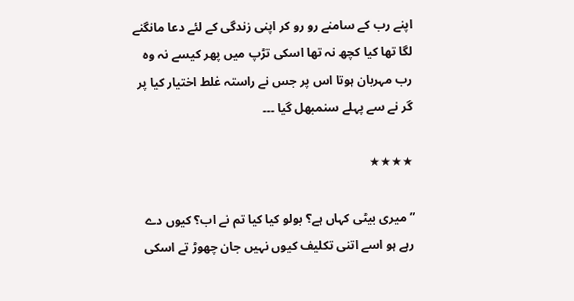اپنے رب کے سامنے رو رو کر اپنی زندگی کے لئے دعا مانگنے لگا تھا کیا کچھ نہ تھا اسکی تڑپ میں پھر کیسے نہ وہ رب مہربان ہوتا اس پر جس نے راستہ غلط اختیار کیا پر گر نے سے پہلے سنمبھل گیا ۔۔۔

★★★★

” میری بیٹی کہاں ہے؟ بولو کیا کیا تم نے اب؟ کیوں دے رہے ہو اسے اتنی تکلیف کیوں نہیں جان چھوڑ تے اسکی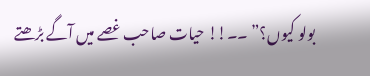بولو کیوں؟” ۔۔!! حیات صاحب غصے میں آگے بڑھتے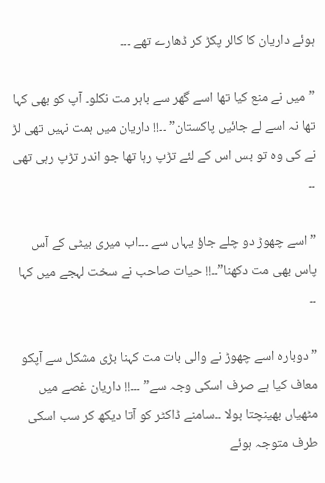ہوئے داريان کا کالر پکڑ کر ڈھارے تھے ۔۔۔

” میں نے منع کیا تھا اسے گھر سے باہر مت نکلو۔ آپ کو بھی کہا تھا نہ اسے لے جائیں پاکستان” ۔۔!! داريان میں ہمت نہیں تھی لڑ نے کی وہ تو بس اس کے لئے تڑپ رہا تھا جو اندر تڑپ رہی تھی ۔۔

” اسے چھوڑ دو چلے جاؤ یہاں سے ۔۔۔اب میری بیٹی کے آس پاس بھی مت دکھنا”۔۔!! حیات صاحب نے سخت لہجے میں کہا ۔۔

” دوبارہ اسے چھوڑ نے والی بات مت کہنا بڑی مشکل سے آپکو معاف کیا ہے صرف اسکی وجہ سے” ۔۔۔!! داريان غصے میں مٹھیاں بھینچتا بولا ۔۔سامنے ڈاکٹر کو آتا دیکھ کر سب اسکی طرف متوجہ ہوئے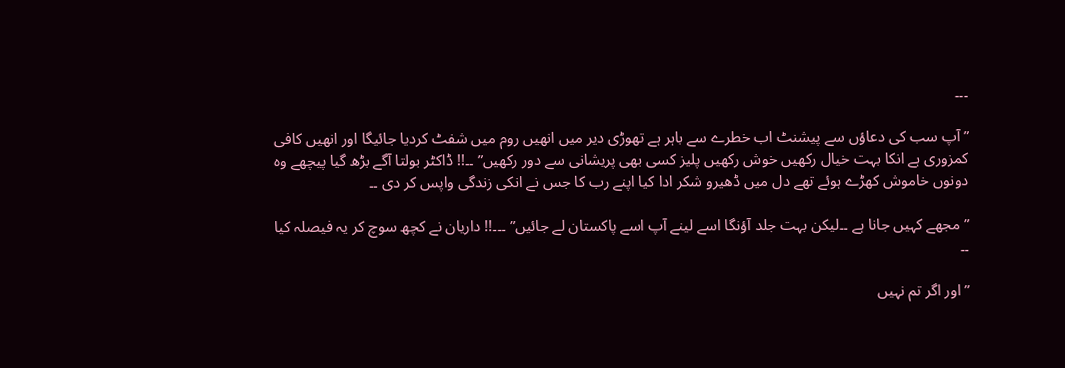۔۔۔

” آپ سب کی دعاؤں سے پیشنٹ اب خطرے سے باہر ہے تھوڑی دیر میں انھیں روم میں شفٹ کردیا جائیگا اور انھیں کافی کمزوری ہے انکا بہت خیال رکھیں خوش رکھیں پلیز کسی بھی پریشانی سے دور رکھیں” ۔۔!! ڈاکٹر بولتا آگے بڑھ گیا پیچھے وہ دونوں خاموش کھڑے ہوئے تھے دل میں ڈھیرو شکر ادا کیا اپنے رب کا جس نے انکی زندگی واپس کر دی ۔۔

” مجھے کہیں جانا ہے ۔۔لیکن بہت جلد آؤنگا اسے لینے آپ اسے پاکستان لے جائیں” ۔۔۔!! داريان نے کچھ سوچ کر یہ فیصلہ کیا ۔۔

” اور اگر تم نہیں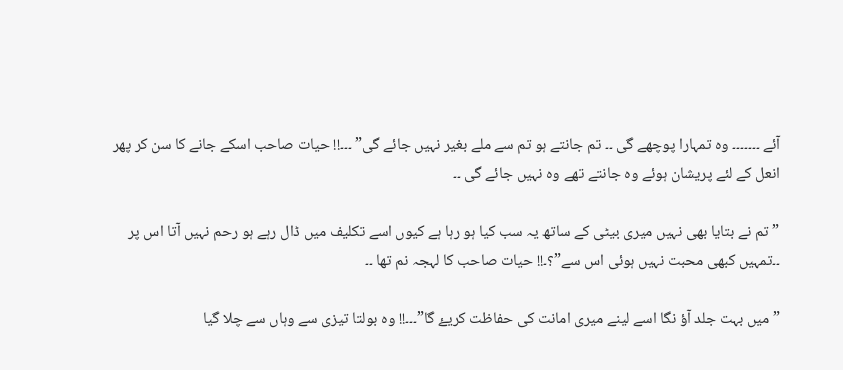آئے ۔۔۔۔۔۔۔ وہ تمہارا پوچھے گی ۔۔ تم جانتے ہو تم سے ملے بغیر نہیں جائے گی” ۔۔۔!! حیات صاحب اسکے جانے کا سن کر پھر انعل کے لئے پریشان ہوئے وہ جانتے تھے وہ نہیں جائے گی ۔۔

” تم نے بتایا بھی نہیں میری بیٹی کے ساتھ یہ سب کیا ہو رہا ہے کیوں اسے تکلیف میں ڈال رہے ہو رحم نہیں آتا اس پر ۔۔تمہیں کبھی محبت نہیں ہوئی اس سے”؟۔!! حیات صاحب کا لہجہ نم تھا ۔۔

” میں بہت جلد آؤ نگا اسے لینے میری امانت کی حفاظت کریۓ گا”۔۔۔!! وہ بولتا تیزی سے وہاں سے چلا گیا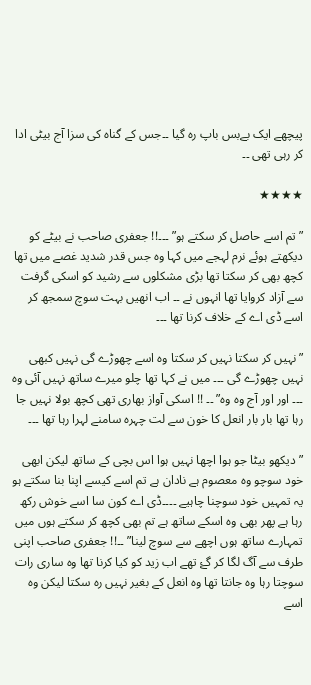پیچھے ایک بےبس باپ رہ گیا ۔۔جس کے گناہ کی سزا آج بیٹی ادا کر رہی تھی ۔۔

★★★★

” تم اسے حاصل کر سکتے ہو” ۔۔۔!! جعفری صاحب نے بیٹے کو دیکھتے ہوئے نرم لہجے میں کہا وہ جس قدر شدید غصے میں تھا کچھ بھی کر سکتا تھا بڑی مشکلوں سے رشید کو اسکی گرفت سے آزاد کروایا تھا انہوں نے ۔۔ اب انھیں بہت سوچ سمجھ کر اسے ڈی اے کے خلاف کرنا تھا ۔۔۔

” نہیں کر سکتا نہیں کر سکتا وہ اسے چھوڑے گی نہیں کبھی نہیں چھوڑے گی ۔۔۔ میں نے کہا تھا چلو میرے ساتھ نہیں آئی وہ ۔۔۔ اور اور آج وہ وہ” ۔۔ !! اسکی آواز بھاری تھی کچھ بولا نہیں جا رہا تھا بار بار انعل کا خون سے لت چہرہ سامنے لہرا رہا تھا ۔۔۔

” دیکھو بیٹا جو ہوا اچھا نہیں ہوا اس بچی کے ساتھ لیکن ابھی خود سوچو وہ معصوم ہے نادان ہے تم اسے کیسے اپنا بنا سکتے ہو یہ تمہیں خود سوچنا چاہیے ۔۔۔۔ڈی اے کون سا اسے خوش رکھ رہا ہے پھر بھی وہ اسکے ساتھ ہے تم بھی کچھ کر سکتے ہوں میں تمہارے ساتھ ہوں اچھے سے سوچ لینا” ۔۔!! جعفری صاحب اپنی طرف سے آگ لگا کر گۓ تھے اب زید کو کیا کرنا تھا وہ ساری رات سوچتا رہا وہ جانتا تھا وہ انعل کے بغیر نہیں رہ سکتا لیکن وہ اسے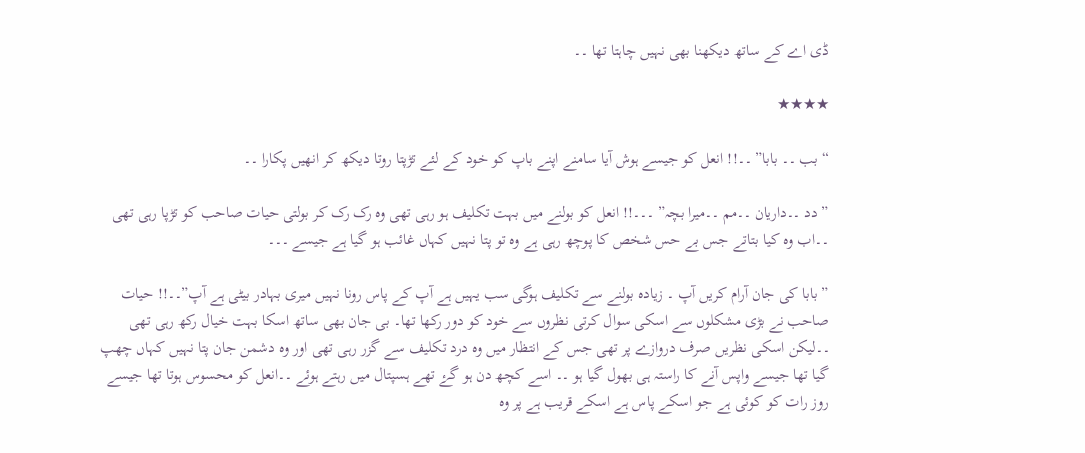ڈی اے کے ساتھ دیکھنا بھی نہیں چاہتا تھا ۔۔

★★★★

“بب ۔۔ بابا” ۔۔!! انعل کو جیسے ہوش آیا سامنے اپنے باپ کو خود کے لئے تڑپتا روتا دیکھ کر انھیں پکارا ۔۔

” دد ۔۔داريان ۔۔مم ۔۔میرا بچہ” ۔۔۔!! انعل کو بولنے میں بہت تکلیف ہو رہی تھی وہ رک رک کر بولتی حیات صاحب کو تڑپا رہی تھی ۔۔اب وہ کیا بتاتے جس بے حس شخص کا پوچھ رہی ہے وہ تو پتا نہیں کہاں غائب ہو گیا ہے جیسے ۔۔۔

” بابا کی جان آرام کریں آپ ۔ زیادہ بولنے سے تکلیف ہوگی سب یہیں ہے آپ کے پاس رونا نہیں میری بہادر بیٹی ہے آپ”۔۔!! حیات صاحب نے بڑی مشکلوں سے اسکی سوال کرتی نظروں سے خود کو دور رکھا تھا۔ بی جان بھی ساتھ اسکا بہت خیال رکھ رہی تھی ۔۔لیکن اسکی نظریں صرف دروازے پر تھی جس کے انتظار میں وہ درد تکلیف سے گزر رہی تھی اور وہ دشمن جان پتا نہیں کہاں چھپ گیا تھا جیسے واپس آنے کا راستہ ہی بھول گیا ہو ۔۔ اسے کچھ دن ہو گۓ تھے ہسپتال میں رہتے ہوئے ۔۔انعل کو محسوس ہوتا تھا جیسے روز رات کو کوئی ہے جو اسکے پاس ہے اسکے قریب ہے پر وہ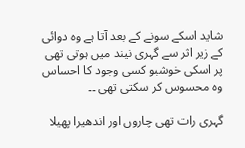شاید اسکے سونے کے بعد آتا ہے وہ دوائی کے زیر اثر سے گہری نیند میں ہوتی تھی پر اسکی خوشبو کسی وجود کا احساس وہ محسوس کر سکتی تھی ۔۔

گہری رات تھی چاروں اور اندھیرا پھیلا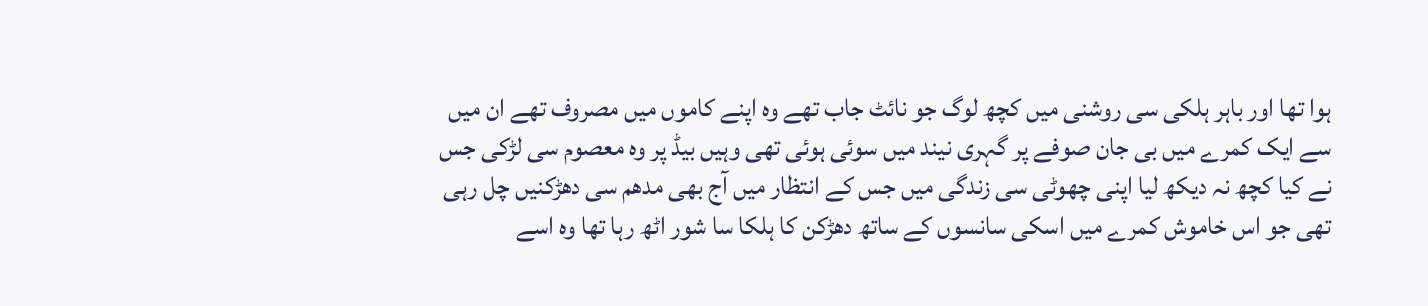ہوا تھا اور باہر ہلکی سی روشنی میں کچھ لوگ جو نائٹ جاب تھے وہ اپنے کاموں میں مصروف تھے ان میں سے ایک کمرے میں بی جان صوفے پر گہری نیند میں سوئی ہوئی تھی وہیں بیڈ پر وہ معصوم سی لڑکی جس نے کیا کچھ نہ دیکھ لیا اپنی چھوٹی سی زندگی میں جس کے انتظار میں آج بھی مدھم سی دھڑکنیں چل رہی تھی جو اس خاموش کمرے میں اسکی سانسوں کے ساتھ دھڑکن کا ہلکا سا شور اٹھ رہا تھا وہ اسے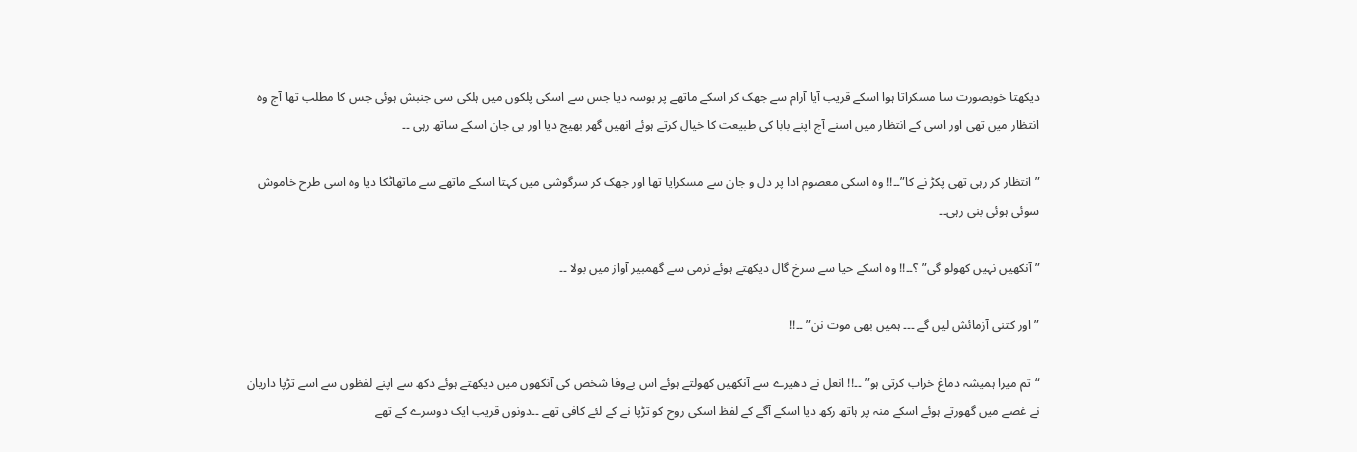دیکھتا خوبصورت سا مسکراتا ہوا اسکے قریب آیا آرام سے جھک کر اسکے ماتھے پر بوسہ دیا جس سے اسکی پلکوں میں ہلکی سی جنبش ہوئی جس کا مطلب تھا آج وہ انتظار میں تھی اور اسی کے انتظار میں اسنے آج اپنے بابا کی طبیعت کا خیال کرتے ہوئے انھیں گھر بھیج دیا اور بی جان اسکے ساتھ رہی ۔۔

” انتظار کر رہی تھی پکڑ نے کا”۔۔!! وہ اسکی معصوم ادا پر دل و جان سے مسکرایا تھا اور جھک کر سرگوشی میں کہتا اسکے ماتھے سے ماتھاٹکا دیا وہ اسی طرح خاموش سوئی ہوئی بنی رہی۔۔

” آنکھیں نہیں کھولو گی” ؟۔۔!! وہ اسکے حیا سے سرخ گال دیکھتے ہوئے نرمی سے گهمبیر آواز میں بولا ۔۔

” اور کتنی آزمائش لیں گے ۔۔۔ ہمیں بھی موت نن” ۔۔!!

“تم میرا ہمیشہ دماغ خراب کرتی ہو” ۔۔!! انعل نے دھیرے سے آنکھیں کھولتے ہوئے اس بےوفا شخص کی آنکھوں میں دیکھتے ہوئے دکھ سے اپنے لفظوں سے اسے تڑپا داريان نے غصے میں گھورتے ہوئے اسکے منہ پر ہاتھ رکھ دیا اسکے آگے کے لفظ اسکی روح کو تڑپا نے کے لئے کافی تھے ۔۔دونوں قریب ایک دوسرے کے تھے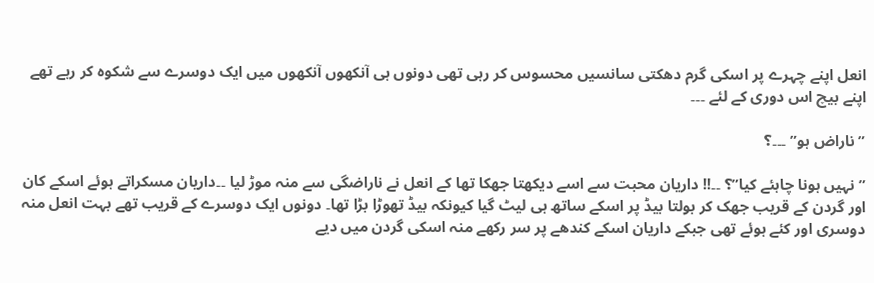انعل اپنے چہرے پر اسکی گرم دھكتی سانسیں محسوس کر رہی تھی دونوں ہی آنکھوں آنکھوں میں ایک دوسرے سے شکوہ کر رہے تھے اپنے بیچ اس دوری کے لئے ۔۔۔

” ناراض ہو” ۔۔۔؟

” نہیں ہونا چاہئے کیا”؟ ۔۔!! داريان محبت سے اسے دیکھتا جھکا تھا کے انعل نے ناراضگی سے منہ موڑ لیا ۔۔داريان مسکراتے ہوئے اسکے کان اور گردن کے قریب جھک کر بولتا بیڈ پر اسکے ساتھ ہی لیٹ گیا کیونکہ بیڈ تھوڑا بڑا تھا۔ دونوں ایک دوسرے کے قریب تھے بہت انعل منہ دوسری اور کئے ہوئے تھی جبکے داريان اسکے کندھے پر سر رکھے منہ اسکی گردن میں دیے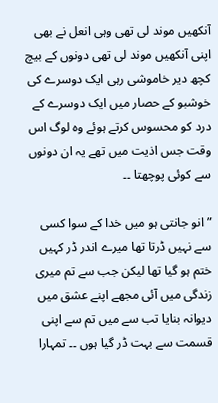آنکھیں موند لی تھی وہی انعل نے بھی اپنی آنکھیں موند لی تھی دونوں کے بیچ کچھ دیر خاموشی رہی ایک دوسرے کی خوشبو کے حصار میں ایک دوسرے کے درد کو محسوس کرتے ہوئے وہ لوگ اس وقت جس اذیت میں تھے یہ ان دونوں سے کوئی پوچھتا ۔۔

” انو جانتی ہو میں خدا کے سوا کسی سے نہیں ڈرتا تھا میرے اندر ڈر کہیں ختم ہو گیا تھا لیکن جب سے تم میری زندگی میں آئی مجھے اپنے عشق میں دیوانہ بنایا تب سے میں تم سے اپنی قسمت سے بہت ڈر گیا ہوں ۔۔ تمہارا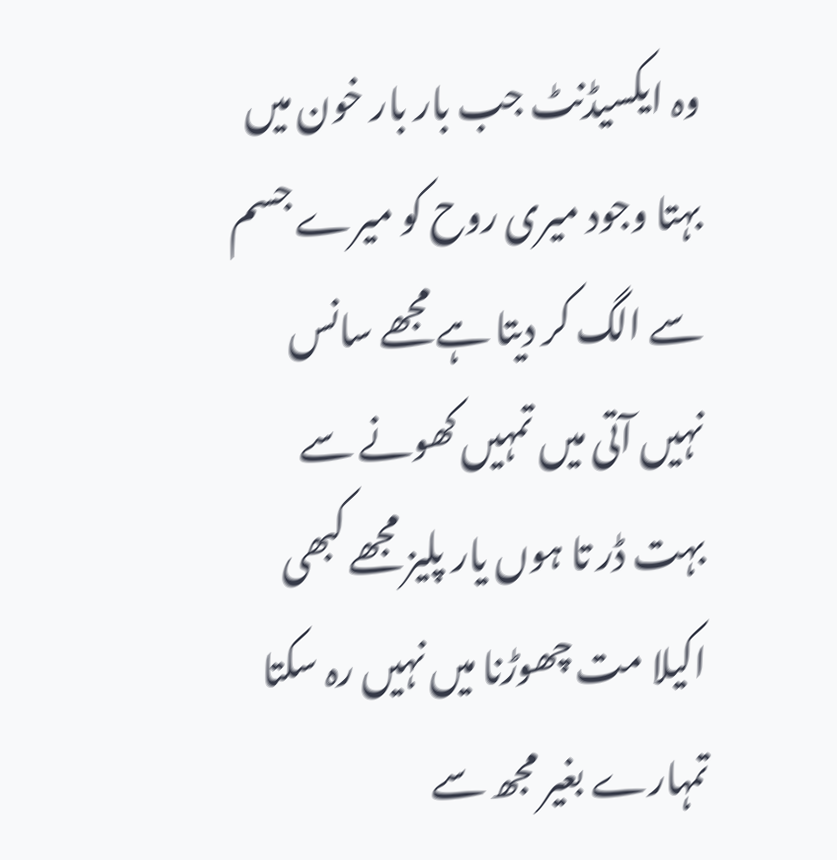وہ ایکسیڈنٹ جب بار بار خون میں بہتا وجود میری روح کو میرے جسم سے الگ کر دیتا ہے مجھے سانس نہیں آتی میں تمہیں کھونے سے بہت ڈر تا ہوں یار پلیز مجھے کبھی اکیلا مت چھوڑنا میں نہیں رہ سکتا تمہارے بغیر مجھ سے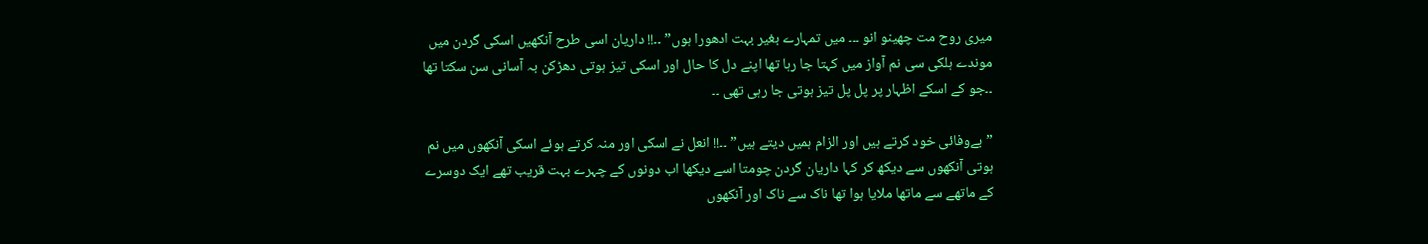میری روح مت چھینو انو ۔۔۔ میں تمہارے بغیر بہت ادھورا ہوں” ۔۔!! داريان اسی طرح آنکھیں اسکی گردن میں موندے ہلکی سی نم آواز میں کہتا جا رہا تھا اپنے دل کا حال اور اسکی تیز ہوتی دھڑکن بہ آسانی سن سکتا تھا ۔۔جو کے اسکے اظہار پر پل پل تیز ہوتی جا رہی تھی ۔۔

” بےوفائی خود کرتے ہیں اور الزام ہمیں دیتے ہیں” ۔۔!! انعل نے اسکی اور منہ کرتے ہوئے اسکی آنکھوں میں نم ہوتی آنکھوں سے دیکھ کر کہا داريان گردن چومتا اسے دیکھا اب دونوں کے چہرے بہت قریب تھے ایک دوسرے کے ماتھے سے ماتھا ملایا ہوا تھا ناک سے ناک اور آنکھوں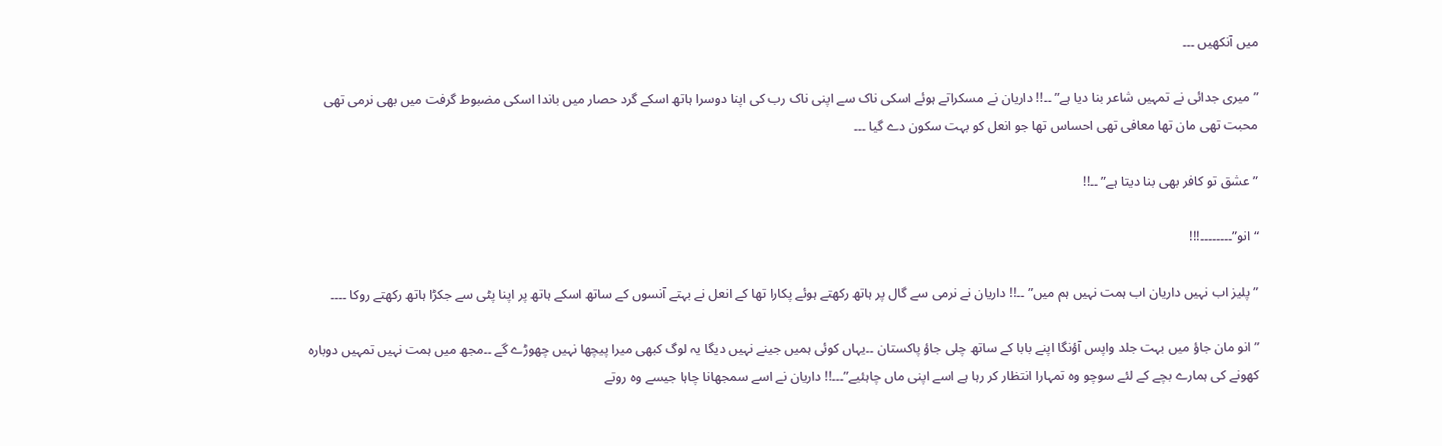میں آنکھیں ۔۔۔

” میری جدائی نے تمہیں شاعر بنا دیا ہے” ۔۔!! داريان نے مسکراتے ہوئے اسکی ناک سے اپنی ناک رب کی اپنا دوسرا ہاتھ اسکے گرد حصار میں باندا اسکی مضبوط گرفت میں بھی نرمی تھی محبت تھی مان تھا معافی تھی احساس تھا جو انعل کو بہت سکون دے گیا ۔۔۔

” عشق تو کافر بھی بنا دیتا ہے” ۔۔!!

“انو”۔۔۔۔۔۔۔۔!!!

” پلیز اب نہیں داريان اب ہمت نہیں ہم میں” ۔۔!! داريان نے نرمی سے گال پر ہاتھ رکھتے ہوئے پکارا تھا کے انعل نے بہتے آنسوں کے ساتھ اسکے ہاتھ پر اپنا پٹی سے جکڑا ہاتھ رکھتے روکا ۔۔۔۔

” انو مان جاؤ میں بہت جلد واپس آؤنگا اپنے بابا کے ساتھ چلی جاؤ پاکستان ۔۔یہاں کوئی ہمیں جینے نہیں دیگا یہ لوگ کبھی میرا پیچھا نہیں چھوڑے گے ۔۔مجھ میں ہمت نہیں تمہیں دوبارہ کھونے کی ہمارے بچے کے لئے سوچو وہ تمہارا انتظار کر رہا ہے اسے اپنی ماں چاہئیے”۔۔۔!! داريان نے اسے سمجھانا چاہا جیسے وہ روتے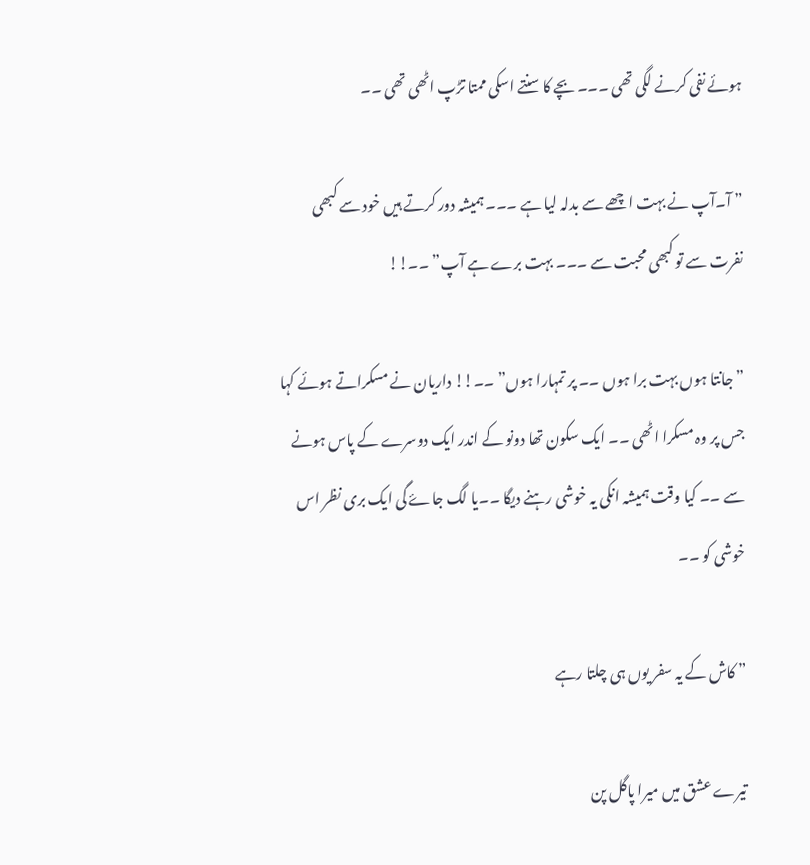ہوئے نفی کرنے لگی تھی ۔۔۔ بچے کا سنتے اسکی ممتا تڑپ اٹھی تھی ۔۔

” آ۔آپ نے بہت اچھے سے بدلہ لیا ہے ۔۔۔ ہمیشہ دور کرتے ہیں خود سے کبھی نفرت سے تو کبھی محبت سے ۔۔۔ بہت برے ہے آپ” ۔۔!!

” جانتا ہوں بہت برا ہوں ۔۔ پر تمہارا ہوں” ۔۔!! داريان نے مسکراتے ہوئے کہا جس پر وہ مسکرا اٹھی ۔۔ ایک سکون تھا دونو کے اندر ایک دوسرے کے پاس ہونے سے ۔۔ کیا وقت ہمیشہ انکی یہ خوشی رہنے دیگا ۔۔یا لگ جاۓ گی ایک بری نظر اس خوشی کو ۔۔

” کاش کے یہ سفر یوں ہی چلتا رہے

تیرے عشق میں میرا پاگل پن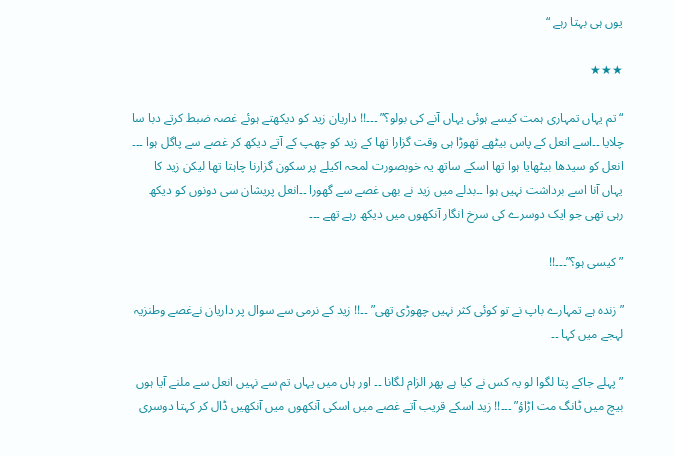یوں ہی بہتا رہے “

★★★

“تم یہاں تمہاری ہمت کیسے ہوئی یہاں آنے کی بولو؟” ۔۔۔!! داريان زید کو دیکھتے ہوئے غصہ ضبط کرتے دبا سا چلایا ۔۔اسے انعل کے پاس بیٹھے تھوڑا ہی وقت گزارا تھا کے زید کو چھپ کے آتے دیکھ کر غصے سے پاگل ہوا ۔۔۔ انعل کو سیدھا بیٹھایا ہوا تھا اسکے ساتھ یہ خوبصورت لمحہ اکیلے پر سکون گزارنا چاہتا تھا لیکن زید کا یہاں آنا اسے برداشت نہیں ہوا ۔۔بدلے میں زید نے بھی غصے سے گھورا ۔۔انعل پریشان سی دونوں کو دیکھ رہی تھی جو ایک دوسرے کی سرخ انگار آنکھوں میں دیکھ رہے تھے ۔۔۔

” کیسی ہو؟”۔۔۔!!

” زندہ ہے تمہارے باپ نے تو کوئی کثر نہیں چھوڑی تھی” ۔۔!! زید کے نرمی سے سوال پر داريان نےغصے وطنزیہ لہجے میں کہا ۔۔

” پہلے جاکے پتا لگوا لو یہ کس نے کیا ہے پھر الزام لگانا ۔۔ اور ہاں میں یہاں تم سے نہیں انعل سے ملنے آیا ہوں بیچ میں ٹانگ مت اڑاؤ” ۔۔۔!! زید اسکے قریب آتے غصے میں اسکی آنکھوں میں آنکھیں ڈال کر کہتا دوسری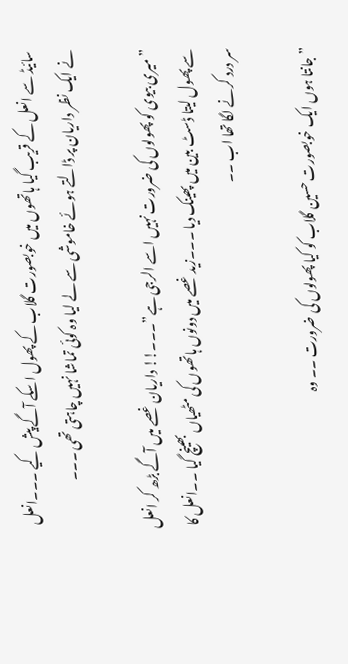سائیڈ سے انعل کے قریب گیا ہاتھوں میں خوبصورت گلاب کے پھول اسکے آگے پیش کیے ۔۔۔انعل نے ایک نظر داريان پر ڈالتے ہوئے خاموشی سے لے لیا وہ کوئی تماشا نہیں چاہتی تھی ۔۔۔

” میری بیوی کو پھولوں کی ضرورت نہیں اسے الرجی ہے”۔۔۔!! داريان غصے میں آگے بڑھ کر انعل سے پھول لیتا ڈسٹ بین میں پھینک دیا ۔۔۔زید غصے میں دونوں ہاتھوں کی مٹھیاں بھینچ گیا ۔۔انعل کا سر درد کرنے لگا تھا اب ۔۔

” جانتا ہوں ایک خوبصورت حسین گلاب کو کیا پھولوں کی ضرورت ۔۔ وہ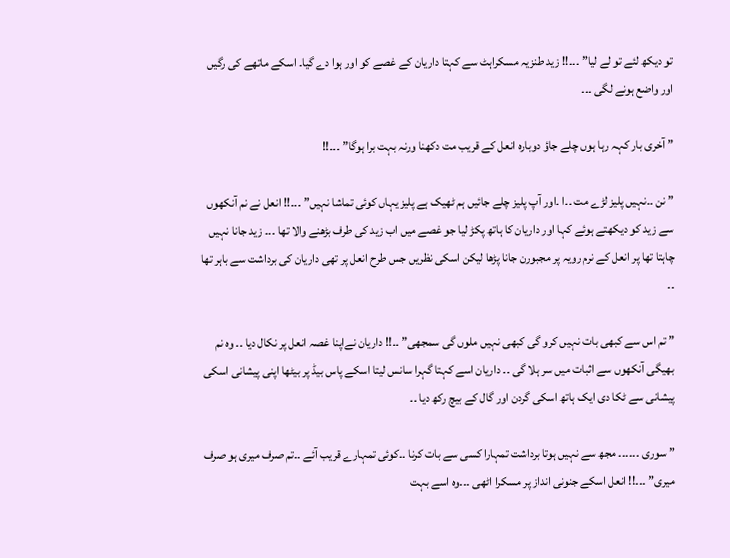تو دیکھ لئے تو لے لیا” ۔۔۔!! زید طنزیہ مسکراہٹ سے کہتا داريان کے غصے کو اور ہوا دے گیا۔ اسکے ماتھے کی رگیں اور واضع ہونے لگی ۔۔۔

” آخری بار کہہ رہا ہوں چلے جاؤ دوبارہ انعل کے قریب مت دکھنا ورنہ بہت برا ہوگا” ۔۔۔!!

” نن ۔۔نہیں پلیز لڑے مت ۔۔ا ۔اور آپ پلیز چلے جائیں ہم ٹھیک ہے پلیز یہاں کوئی تماشا نہیں” ۔۔۔!! انعل نے نم آنکھوں سے زید کو دیکھتے ہوئے کہا اور داريان کا ہاتھ پکڑ لیا جو غصے میں اب زید کی طرف بڑھنے والا تھا ۔۔۔ زید جانا نہیں چاہتا تھا پر انعل کے نرم رویہ پر مجبورن جانا پڑھا لیکن اسکی نظریں جس طرح انعل پر تھی داريان کی برداشت سے باہر تھا ۔۔

” تم اس سے کبھی بات نہیں کرو گی کبھی نہیں ملوں گی سمجھی” ۔۔!! داريان نےاپنا غصہ انعل پر نکال دیا ۔۔ وہ نم بھیگی آنکھوں سے اثبات میں سر ہلا گی ۔۔ داريان اسے کہتا گہرا سانس لیتا اسکے پاس بیڈ پر بیٹھا اپنی پیشانی اسکی پیشانی سے ٹکا دی ایک ہاتھ اسکی گردن اور گال کے بیچ رکھ دیا ۔۔

” سوری ۔۔۔۔۔۔ مجھ سے نہیں ہوتا برداشت تمہارا کسی سے بات کرنا ۔۔کوئی تمہارے قریب آئے ۔۔تم صرف میری ہو صرف میری” ۔۔۔!! انعل اسکے جنونی انداز پر مسکرا اٹھی ۔۔۔وہ اسے بہت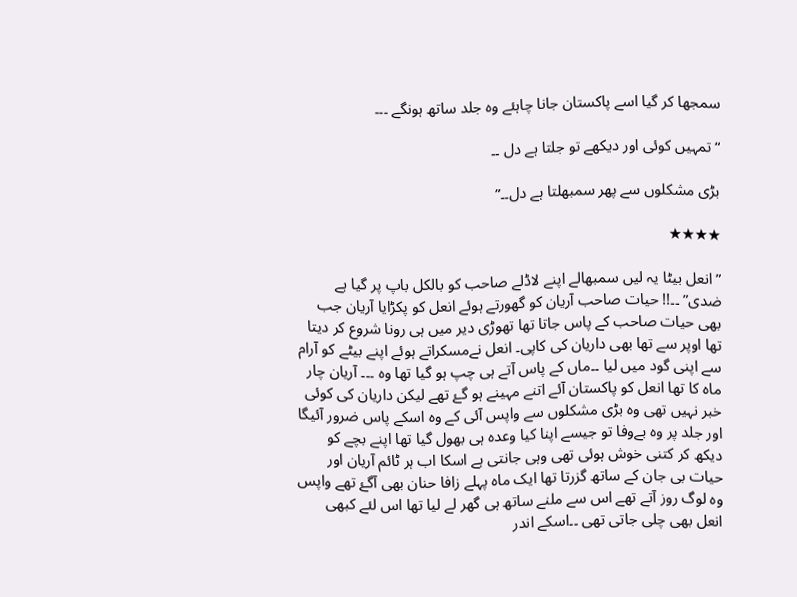سمجھا کر گیا اسے پاکستان جانا چاہئے وہ جلد ساتھ ہونگے ۔۔۔

“تمہیں کوئی اور دیکھے تو جلتا ہے دل ۔۔

بڑی مشکلوں سے پھر سمبھلتا ہے دل۔۔”

★★★★

” انعل بیٹا یہ لیں سمبھالے اپنے لاڈلے صاحب کو بالکل باپ پر گیا ہے ضدی” ۔۔!! حیات صاحب آریان کو گھورتے ہوئے انعل کو پکڑایا آریان جب بھی حیات صاحب کے پاس جاتا تھا تھوڑی دیر میں ہی رونا شروع کر دیتا تھا اوپر سے تھا بھی داريان کی کاپی۔ انعل نےمسکراتے ہوئے اپنے بیٹے کو آرام سے اپنی گود میں لیا ۔۔ماں کے پاس آتے ہی چپ ہو گیا تھا وہ ۔۔۔ آریان چار ماہ کا تھا انعل کو پاکستان آئے اتنے مہینے ہو گۓ تھے لیکن داريان کی کوئی خبر نہیں تھی وہ بڑی مشکلوں سے واپس آئی کے وہ اسکے پاس ضرور آئیگا اور جلد پر وہ بےوفا تو جیسے اپنا کیا وعدہ ہی بھول گیا تھا اپنے بچے کو دیکھ کر کتنی خوش ہوئی تھی وہی جانتی ہے اسکا اب ہر ٹائم آریان اور حیات بی جان کے ساتھ گزرتا تھا ایک ماہ پہلے زافا حنان بھی آگۓ تھے واپس وہ لوگ روز آتے تھے اس سے ملنے ساتھ ہی گھر لے لیا تھا اس لئے کبھی انعل بھی چلی جاتی تھی ۔۔اسکے اندر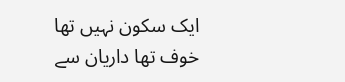ایک سکون نہیں تھا خوف تھا داريان سے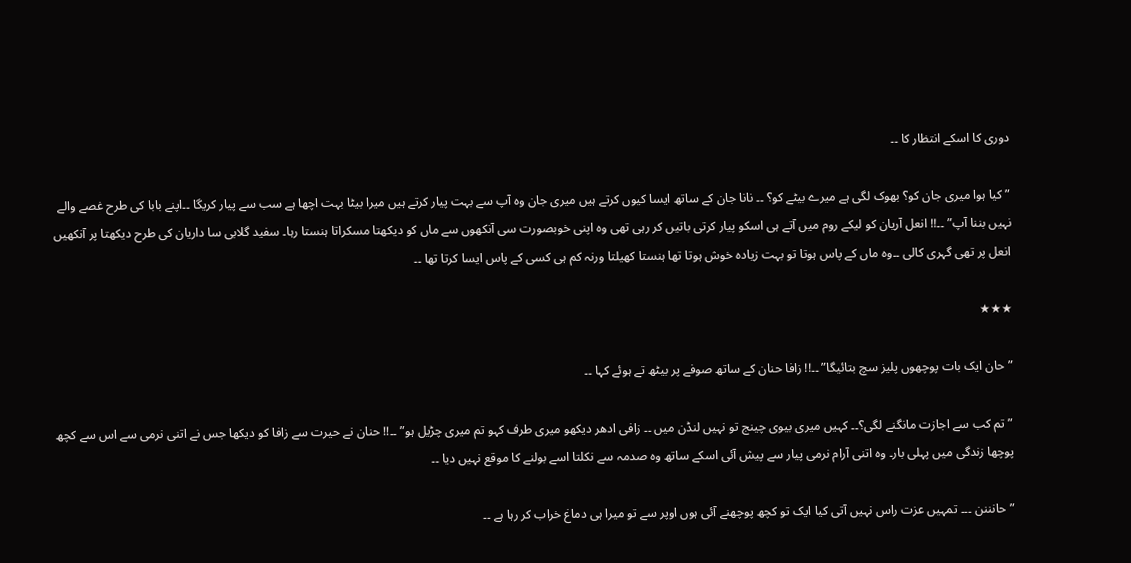دوری کا اسکے انتظار کا ۔۔

” کیا ہوا میری جان کو؟ بھوک لگی ہے میرے بیٹے کو؟ ۔۔ نانا جان کے ساتھ ایسا کیوں کرتے ہیں میری جان وہ آپ سے بہت پیار کرتے ہیں میرا بیٹا بہت اچھا ہے سب سے پیار کریگا ۔۔اپنے بابا کی طرح غصے والے نہیں بننا آپ” ۔۔!! انعل آریان کو لیکے روم میں آتے ہی اسکو پیار کرتی باتیں کر رہی تھی وہ اپنی خوبصورت سی آنکھوں سے ماں کو دیکھتا مسکراتا ہنستا رہا۔ سفید گلابی سا داريان کی طرح دیکھتا پر آنکھیں انعل پر تھی گہری کالی ۔۔وہ ماں کے پاس ہوتا تو بہت زیادہ خوش ہوتا تھا ہنستا کھیلتا ورنہ کم ہی کسی کے پاس ایسا کرتا تھا ۔۔

★★★

” حان ایک بات پوچھوں پلیز سچ بتائیگا” ۔۔!! زافا حنان کے ساتھ صوفے پر بیٹھ تے ہوئے کہا ۔۔

” تم کب سے اجازت مانگنے لگی؟۔۔ کہیں میری بیوی چینج تو نہیں لنڈن میں ۔۔ زافی ادھر دیکھو میری طرف کہو تم میری چڑیل ہو” ۔۔!! حنان نے حیرت سے زافا کو دیکھا جس نے اتنی نرمی سے اس سے کچھ پوچھا زندگی میں پہلی بار۔ وہ اتنی آرام نرمی پیار سے پیش آئی اسکے ساتھ وہ صدمہ سے نکلتا اسے بولنے کا موقع نہیں دیا ۔۔

” حانننن ۔۔۔ تمہیں عزت راس نہیں آتی کیا ایک تو کچھ پوچھنے آئی ہوں اوپر سے تو میرا ہی دماغ خراب کر رہا ہے ۔۔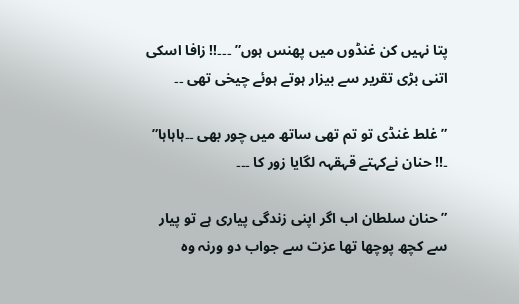پتا نہیں کن غنڈوں میں پھنس ہوں” ۔۔۔!! زافا اسکی اتنی بڑی تقریر سے بیزار ہوتے ہوئے چیخی تھی ۔۔

” غلط غنڈی تو تم تھی ساتھ میں چور بھی ۔۔ہاہاہا” ۔!! حنان نےکہتے قہقہہ لگایا زور کا ۔۔۔

” حنان سلطان اب اگر اپنی زندگی پیاری ہے تو پیار سے کچھ پوچھا تھا عزت سے جواب دو ورنہ وہ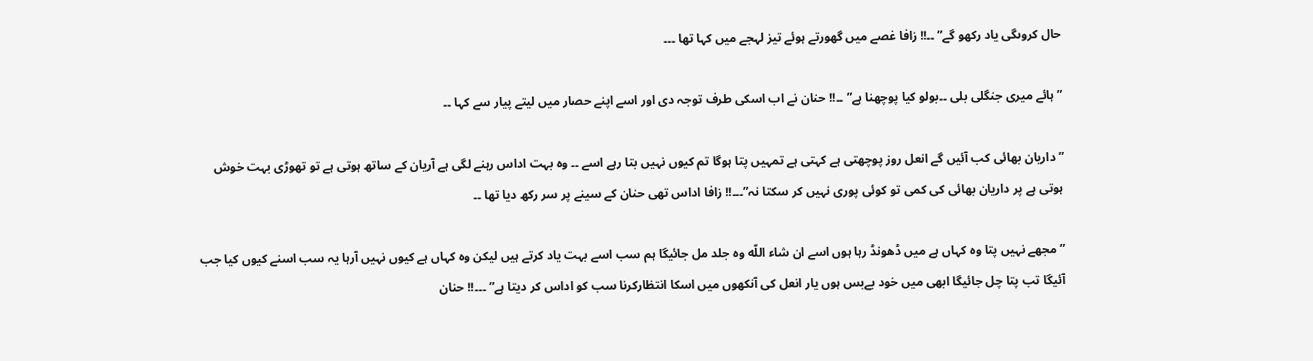حال کروںگی یاد رکھو گے” ۔۔!! زافا غصے میں گھورتے ہوئے تیز لہجے میں کہا تھا ۔۔۔

” ہائے میری جنگلی بلی ۔۔بولو کیا پوچھنا ہے” ۔۔!! حنان نے اب اسکی طرف توجہ دی اور اسے اپنے حصار میں لیتے پیار سے کہا ۔۔

” داريان بھائی کب آئیں گے انعل روز پوچھتی ہے کہتی ہے تمہیں پتا ہوگا تم کیوں نہیں بتا رہے اسے ۔۔ وہ بہت اداس رہنے لگی ہے آریان کے ساتھ ہوتی ہے تو تھوڑی بہت خوش ہوتی ہے پر داريان بھائی کی کمی تو کوئی پوری نہیں کر سکتا نہ”۔۔۔!! زافا اداس تھی حنان کے سینے پر سر رکھ دیا تھا ۔۔

” مجھے نہیں پتا وہ کہاں ہے میں ڈھونڈ رہا ہوں اسے ان شاء اللّه وہ جلد مل جائیگا ہم سب اسے بہت یاد کرتے ہیں لیکن وہ کہاں ہے کیوں نہیں آرہا یہ سب اسنے کیوں کیا جب آئیگا تب پتا چل جائیگا ابھی میں خود بےبس ہوں یار انعل کی آنکھوں میں اسکا انتظارکرنا سب کو اداس کر دیتا ہے” ۔۔۔!! حنان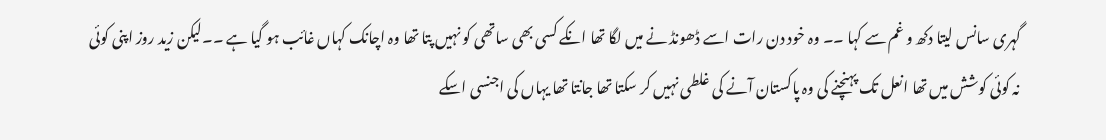گہری سانس لیتا دکھ و غم سے کہا ۔۔ وہ خود دن رات اسے ڈھونڈ نے میں لگا تھا انکے کسی بھی ساتھی کو نہیں پتا تھا وہ اچانک کہاں غائب ہو گیا ہے ۔۔لیکن زید روز اپنی کوئی نہ کوئی کوشش میں تھا انعل تک پہنچنے کی وہ پاکستان آنے کی غلطی نہیں کر سکتا تھا جانتا تھا یہاں کی اجنسی اسکے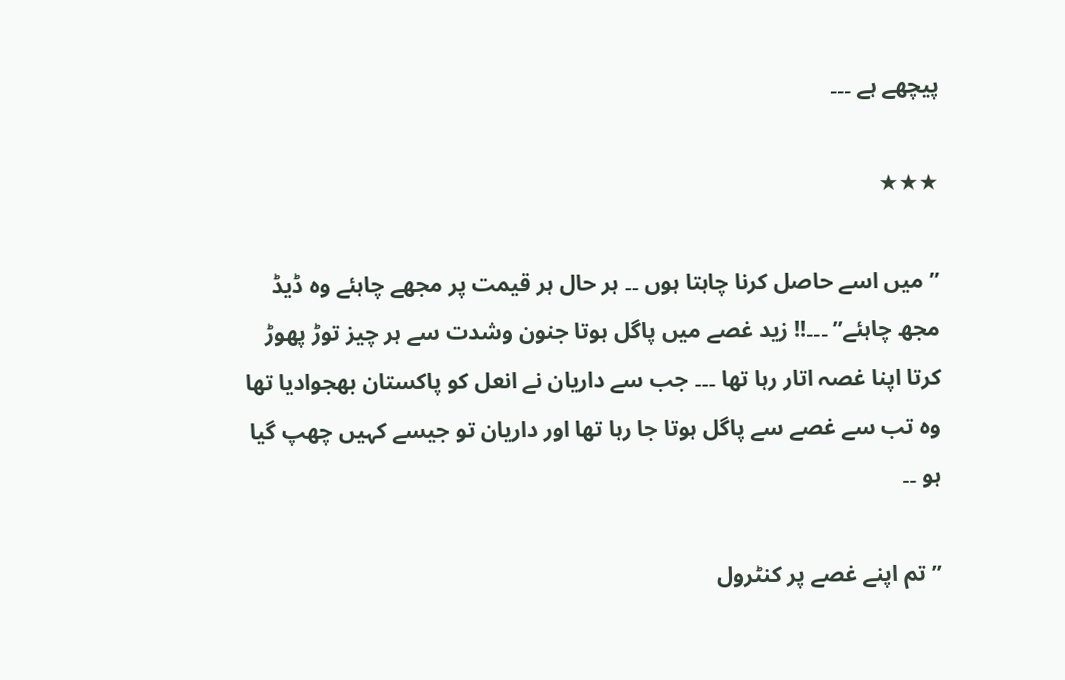پیچھے ہے ۔۔۔

★★★

” میں اسے حاصل کرنا چاہتا ہوں ۔۔ ہر حال ہر قیمت پر مجھے چاہئے وہ ڈیڈ مجھ چاہئے” ۔۔۔!! زید غصے میں پاگل ہوتا جنون وشدت سے ہر چیز توڑ پھوڑ کرتا اپنا غصہ اتار رہا تھا ۔۔۔ جب سے داريان نے انعل کو پاکستان بھجوادیا تھا وہ تب سے غصے سے پاگل ہوتا جا رہا تھا اور داريان تو جیسے کہیں چھپ گیا ہو ۔۔

” تم اپنے غصے پر کنٹرول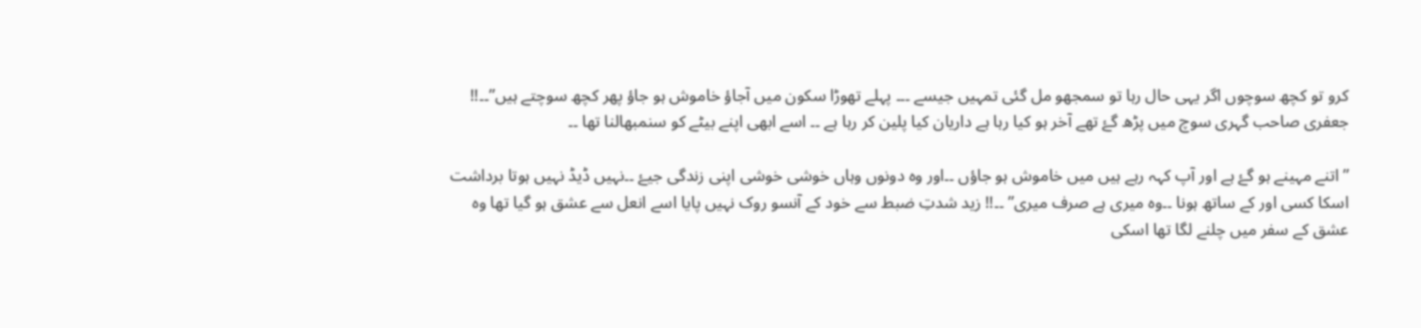کرو تو کچھ سوچوں اگر یہی حال رہا تو سمجھو مل گئی تمہیں جیسے ۔۔۔ پہلے تھوڑا سکون میں آجاؤ خاموش ہو جاؤ پھر کچھ سوچتے ہیں”۔۔!! جعفری صاحب گہری سوچ میں پڑھ گۓ تھے آخر ہو کیا رہا ہے داريان کیا پلین کر رہا ہے ۔۔ اسے ابھی اپنے بیٹے کو سنمبھالنا تھا ۔۔

” اتنے مہینے ہو گۓ ہے اور آپ کہہ رہے ہیں میں خاموش ہو جاؤں ۔۔اور وہ دونوں وہاں خوشی خوشی اپنی زندگی جیۓ ۔۔نہیں ڈیڈ نہیں ہوتا برداشت اسکا کسی اور کے ساتھ ہونا ۔۔وہ میری ہے صرف میری” ۔۔!! زید شدتِ ضبط سے خود کے آنسو روک نہیں پایا اسے انعل سے عشق ہو گیا تھا وہ عشق کے سفر میں چلنے لگا تھا اسکی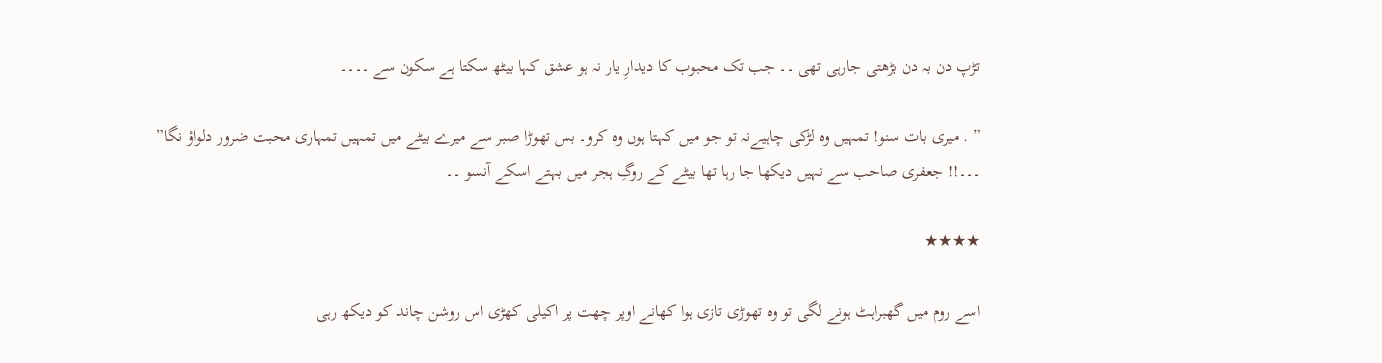تڑپ دن بہ دن بڑھتی جارہی تھی ۔۔ جب تک محبوب کا دیدارِ یار نہ ہو عشق کہا بیٹھ سکتا ہے سکون سے ۔۔۔۔

” . میری بات سنو! تمہیں وہ لڑکی چاہیےنہ تو جو میں کہتا ہوں وہ کرو۔ بس تھوڑا صبر سے میرے بیٹے میں تمہیں تمہاری محبت ضرور دلواؤ نگا” ۔۔۔!! جعفری صاحب سے نہیں دیکھا جا رہا تھا بیٹے کے روگِ ہجر میں بہتے اسکے آنسو ۔۔

★★★★

اسے روم میں گھبراہٹ ہونے لگی تو وہ تھوڑی تازی ہوا کھانے اوپر چھت پر اکیلی کھڑی اس روشن چاند کو دیکھ رہی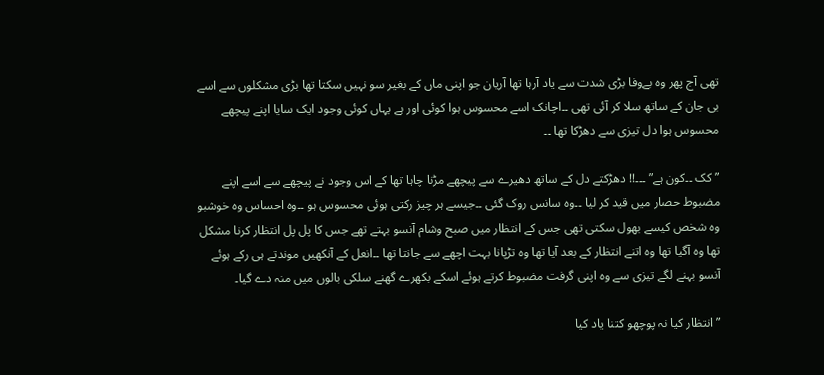تھی آج پھر وہ بےوفا بڑی شدت سے یاد آرہا تھا آریان جو اپنی ماں کے بغیر سو نہیں سکتا تھا بڑی مشکلوں سے اسے بی جان کے ساتھ سلا کر آئی تھی ۔۔اچانک اسے محسوس ہوا کوئی اور ہے یہاں کوئی وجود ایک سایا اپنے پیچھے محسوس ہوا دل تیزی سے دھڑکا تھا ۔۔

” کک ۔۔کون ہے” ۔۔۔!! دھڑکتے دل کے ساتھ دھیرے سے پیچھے مڑنا چاہا تھا کے اس وجود نے پیچھے سے اسے اپنے مضبوط حصار میں قید کر لیا ۔۔وہ سانس روک گئی ۔۔جیسے ہر چیز ركتی ہوئی محسوس ہو ۔۔وہ احساس وہ خوشبو وہ شخص کیسے بھول سکتی تھی جس کے انتظار میں صبح وشام آنسو بہتے تھے جس کا پل پل انتظار کرنا مشکل تھا وہ آگیا تھا وہ اتنے انتظار کے بعد آیا تھا وہ تڑپانا بہت اچھے سے جانتا تھا ۔۔انعل کے آنکھیں موندتے ہی رکے ہوئے آنسو بہنے لگے تیزی سے وہ اپنی گرفت مضبوط کرتے ہوئے اسکے بکھرے گھنے سلکی بالوں میں منہ دے گیا۔

” انتظار کیا نہ پوچھو کتنا یاد کیا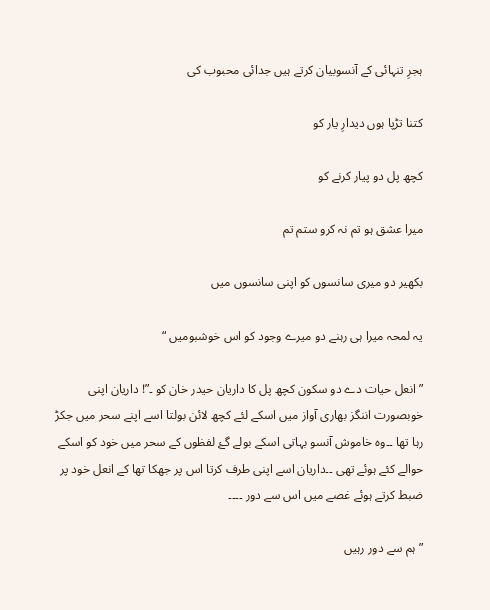ہجرِ تنہائی کے آنسوبیان کرتے ہیں جدائی محبوب کی

کتنا تڑپا ہوں دیدارِ یار کو

کچھ پل دو پیار کرنے کو

میرا عشق ہو تم نہ کرو ستم تم

بکھیر دو میری سانسوں کو اپنی سانسوں میں

یہ لمحہ میرا ہی رہنے دو میرے وجود کو اس خوشبومیں “

” انعل حیات دے دو سکون کچھ پل کا داريان حیدر خان کو ۔”! داريان اپنی خوبصورت اننگز بھاری آواز میں اسکے لئے کچھ لائن بولتا اسے اپنے سحر میں جکڑ رہا تھا ۔۔وہ خاموش آنسو بہاتی اسکے بولے گۓ لفظوں کے سحر میں خود کو اسکے حوالے کئے ہوئے تھی ۔۔داريان اسے اپنی طرف کرتا اس پر جھکا تھا کے انعل خود پر ضبط کرتے ہوئے غصے میں اس سے دور ۔۔۔۔

” ہم سے دور رہیں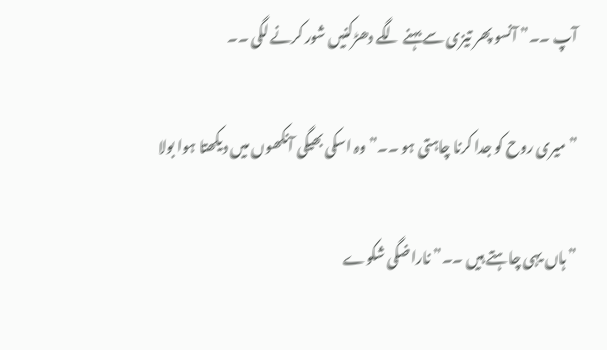آپ ۔۔” آنسو پھر تیزی سے بہنے لگے دھڑکنیں شور کرنے لگی ۔۔

” میری روح کو جدا کرنا چاہتی ہو ۔۔” وہ اسکی بھیگی آنکھوں میں دیکھتا ہوا بولا

” ہاں یہی چاہتے ہیں ۔۔” ناراضگی شکوے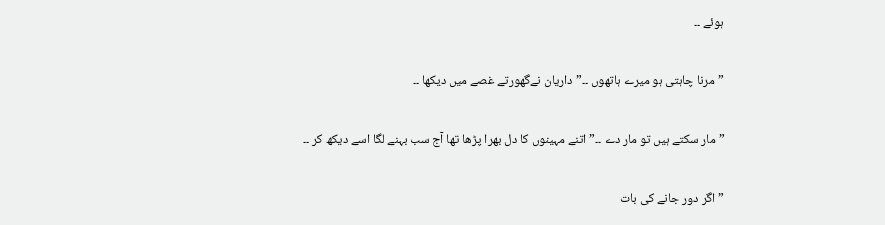ہوئے ۔۔

” مرنا چاہتی ہو میرے ہاتھوں ۔۔” داريان نےگھورتے غصے میں دیکھا ۔۔

” مار سکتے ہیں تو مار دے ۔۔” اتنے مہینوں کا دل بھرا پڑھا تھا آج سب بہنے لگا اسے دیکھ کر ۔۔

” اگر دور جانے کی بات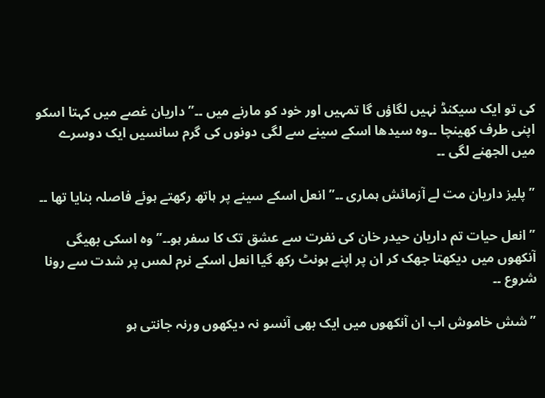کی تو ایک سیکنڈ نہیں لگاؤں گا تمہیں اور خود کو مارنے میں ۔۔” داريان غصے میں کہتا اسکو اپنی طرف کھینچا ۔۔وہ سیدھا اسکے سینے سے لگی دونوں کی گرم سانسیں ایک دوسرے میں الجھنے لگی ۔۔

” پلیز داريان مت لے آزمائش ہماری ۔۔” انعل اسکے سینے پر ہاتھ رکھتے ہوئے فاصلہ بنایا تھا ۔۔

” انعل حیات تم داريان حیدر خان کی نفرت سے عشق تک کا سفر ہو۔۔” وہ اسکی بھیگی آنکھوں میں دیکھتا جھک کر ان پر اپنے ہونٹ رکھ گیا انعل اسکے نرم لمس پر شدت سے رونا شروع ۔۔

” شش خاموش اب ان آنکھوں میں ایک بھی آنسو نہ دیکھوں ورنہ جانتی ہو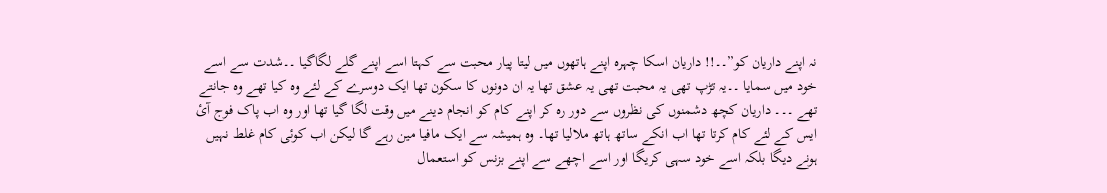نہ اپنے داريان کو”۔۔!! داريان اسکا چہرہ اپنے ہاتھوں میں لیتا پیار محبت سے کہتا اسے اپنے گلے لگاگیا ۔۔شدت سے اسے خود میں سمایا ۔۔یہ تڑپ تھی یہ محبت تھی یہ عشق تھا یہ ان دونوں کا سکون تھا ایک دوسرے کے لئے وہ کیا تھے وہ جانتے تھے ۔۔۔ داريان کچھ دشمنوں کی نظروں سے دور رہ کر اپنے کام کو انجام دینے میں وقت لگا گیا تھا اور وہ اب پاک فوج آئ ایس کے لئے کام کرتا تھا اب انکے ساتھ ہاتھ ملالیا تھا۔ وہ ہمیشہ سے ایک مافیا مین رہے گا لیکن اب کوئی کام غلط نہیں ہونے دیگا بلکہ اسے خود سہی کریگا اور اسے اچھے سے اپنے بزنس کو استعمال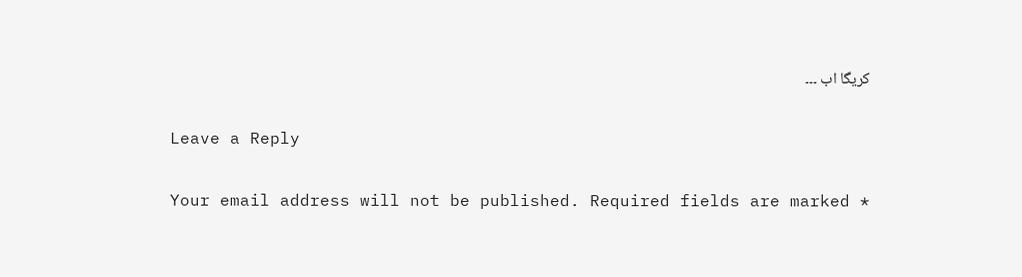کریگا اب ۔۔۔

Leave a Reply

Your email address will not be published. Required fields are marked *